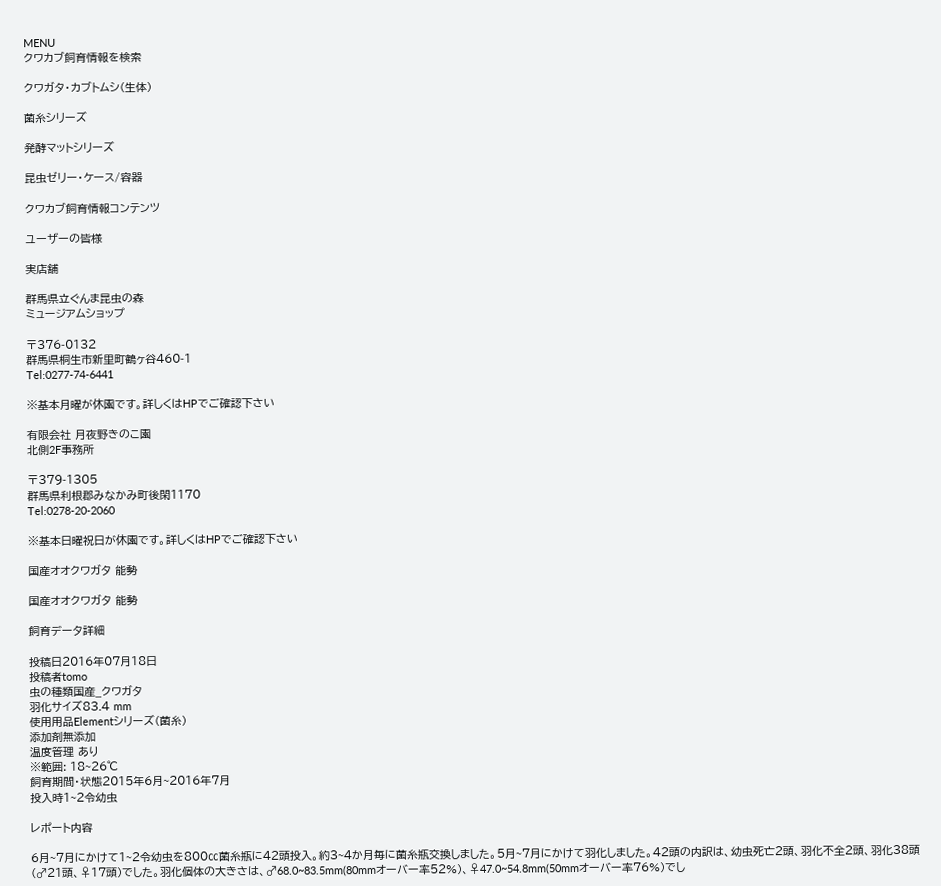MENU
クワカブ飼育情報を検索

クワガタ・カブトムシ(生体)

菌糸シリーズ

発酵マットシリーズ

昆虫ゼリー・ケース/容器

クワカブ飼育情報コンテンツ

ユーザーの皆様

実店舗

群馬県立ぐんま昆虫の森
ミュージアムショップ

〒376-0132
群馬県桐生市新里町鶴ヶ谷460-1
Tel:0277-74-6441

※基本月曜が休園です。詳しくはHPでご確認下さい

有限会社 月夜野きのこ園
北側2F事務所

〒379-1305
群馬県利根郡みなかみ町後閑1170
Tel:0278-20-2060

※基本日曜祝日が休園です。詳しくはHPでご確認下さい

国産オオクワガタ 能勢

国産オオクワガタ 能勢

飼育データ詳細

投稿日2016年07月18日
投稿者tomo
虫の種類国産_クワガタ
羽化サイズ83.4 mm
使用用品Elementシリーズ(菌糸)
添加剤無添加
温度管理 あり
※範囲: 18~26℃
飼育期間・状態2015年6月~2016年7月
投入時1~2令幼虫

レポート内容

6月~7月にかけて1~2令幼虫を800㏄菌糸瓶に42頭投入。約3~4か月毎に菌糸瓶交換しました。5月~7月にかけて羽化しました。42頭の内訳は、幼虫死亡2頭、羽化不全2頭、羽化38頭(♂21頭、♀17頭)でした。羽化個体の大きさは、♂68.0~83.5mm(80mmオーバー率52%)、♀47.0~54.8mm(50mmオーバー率76%)でし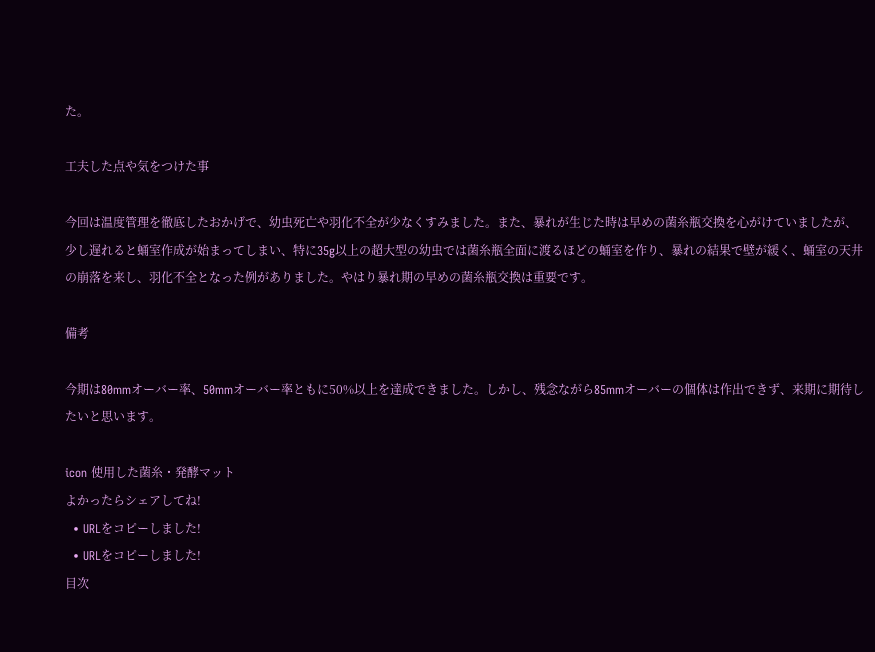た。

工夫した点や気をつけた事

今回は温度管理を徹底したおかげで、幼虫死亡や羽化不全が少なくすみました。また、暴れが生じた時は早めの菌糸瓶交換を心がけていましたが、少し遅れると蛹室作成が始まってしまい、特に35g以上の超大型の幼虫では菌糸瓶全面に渡るほどの蛹室を作り、暴れの結果で壁が緩く、蛹室の天井の崩落を来し、羽化不全となった例がありました。やはり暴れ期の早めの菌糸瓶交換は重要です。

備考

今期は80mmオーバー率、50mmオーバー率ともに50%以上を達成できました。しかし、残念ながら85mmオーバーの個体は作出できず、来期に期待したいと思います。

icon 使用した菌糸・発酵マット
よかったらシェアしてね!
  • URLをコピーしました!
  • URLをコピーしました!
目次